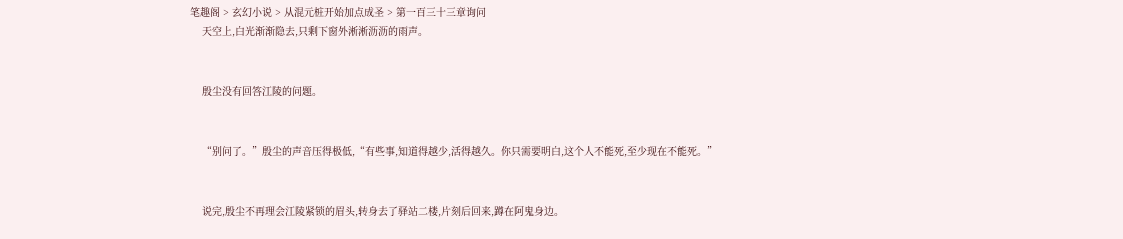笔趣阁 > 玄幻小说 > 从混元桩开始加点成圣 > 第一百三十三章询问
    天空上,白光渐渐隐去,只剩下窗外淅淅沥沥的雨声。


    殷尘没有回答江陵的问题。


    “别问了。”殷尘的声音压得极低,“有些事,知道得越少,活得越久。你只需要明白,这个人不能死,至少现在不能死。”


    说完,殷尘不再理会江陵紧锁的眉头,转身去了驿站二楼,片刻后回来,蹲在阿鬼身边。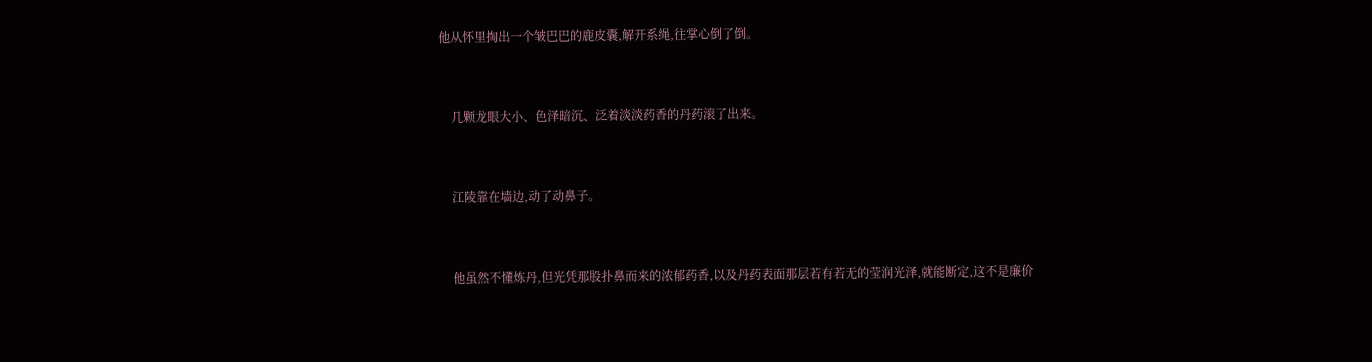他从怀里掏出一个皱巴巴的鹿皮囊,解开系绳,往掌心倒了倒。


    几颗龙眼大小、色泽暗沉、泛着淡淡药香的丹药滚了出来。


    江陵靠在墙边,动了动鼻子。


    他虽然不懂炼丹,但光凭那股扑鼻而来的浓郁药香,以及丹药表面那层若有若无的莹润光泽,就能断定,这不是廉价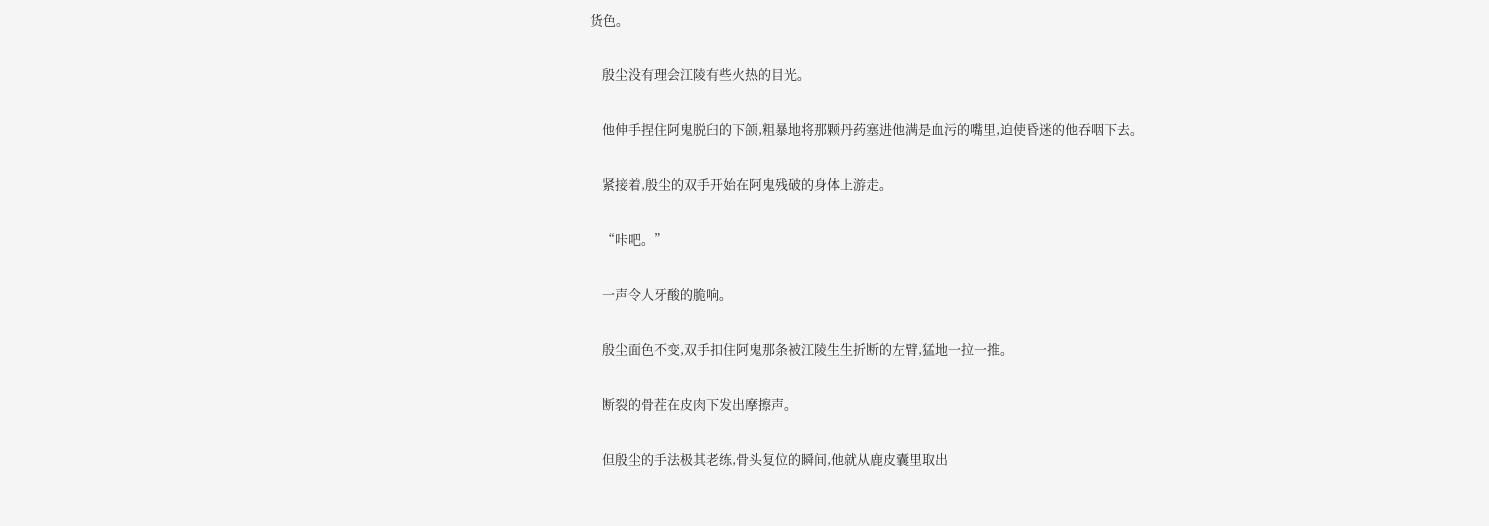货色。


    殷尘没有理会江陵有些火热的目光。


    他伸手捏住阿鬼脱臼的下颌,粗暴地将那颗丹药塞进他满是血污的嘴里,迫使昏迷的他吞咽下去。


    紧接着,殷尘的双手开始在阿鬼残破的身体上游走。


    “咔吧。”


    一声令人牙酸的脆响。


    殷尘面色不变,双手扣住阿鬼那条被江陵生生折断的左臂,猛地一拉一推。


    断裂的骨茬在皮肉下发出摩擦声。


    但殷尘的手法极其老练,骨头复位的瞬间,他就从鹿皮囊里取出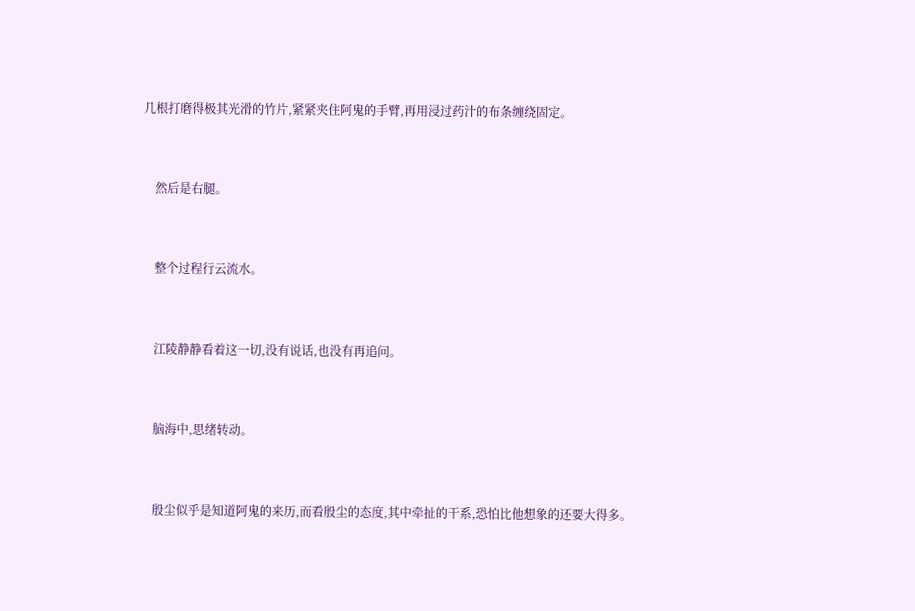几根打磨得极其光滑的竹片,紧紧夹住阿鬼的手臂,再用浸过药汁的布条缠绕固定。


    然后是右腿。


    整个过程行云流水。


    江陵静静看着这一切,没有说话,也没有再追问。


    脑海中,思绪转动。


    殷尘似乎是知道阿鬼的来历,而看殷尘的态度,其中牵扯的干系,恐怕比他想象的还要大得多。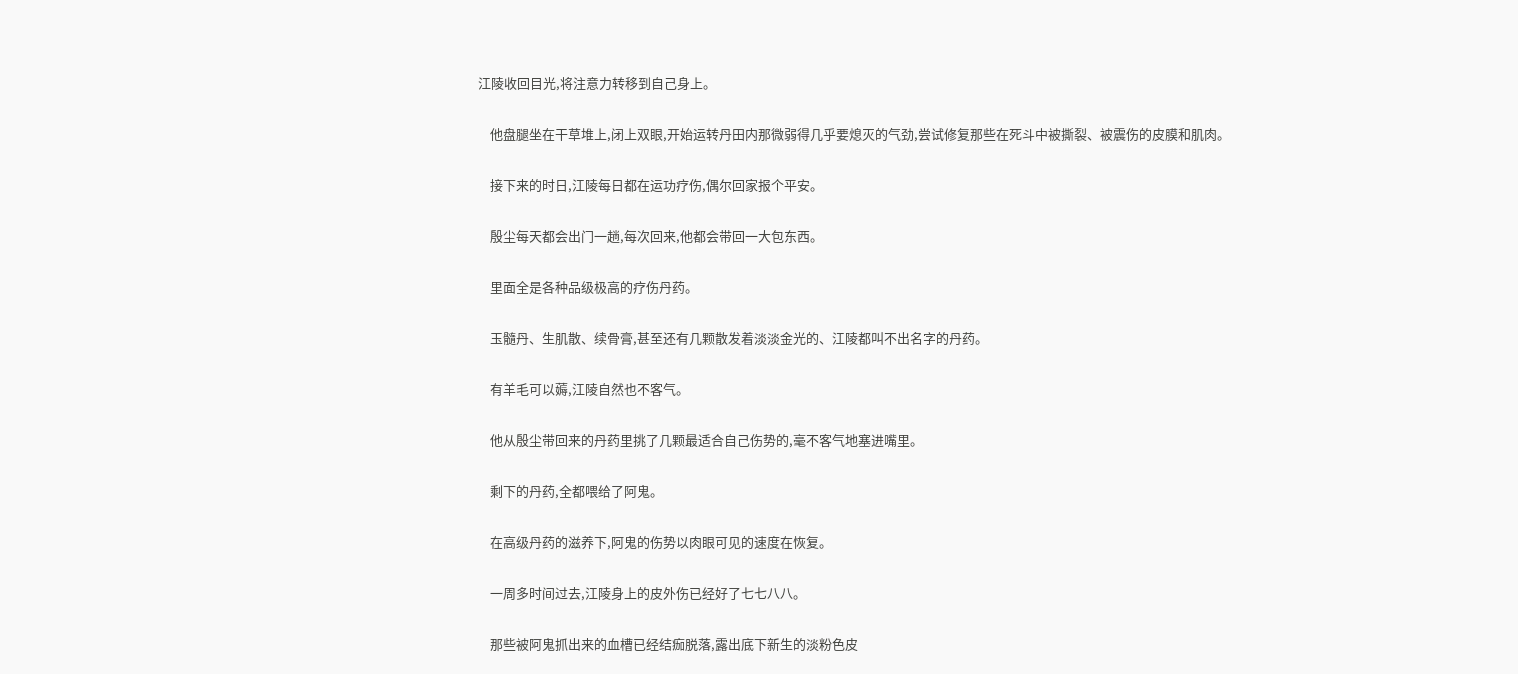江陵收回目光,将注意力转移到自己身上。


    他盘腿坐在干草堆上,闭上双眼,开始运转丹田内那微弱得几乎要熄灭的气劲,尝试修复那些在死斗中被撕裂、被震伤的皮膜和肌肉。


    接下来的时日,江陵每日都在运功疗伤,偶尔回家报个平安。


    殷尘每天都会出门一趟,每次回来,他都会带回一大包东西。


    里面全是各种品级极高的疗伤丹药。


    玉髓丹、生肌散、续骨膏,甚至还有几颗散发着淡淡金光的、江陵都叫不出名字的丹药。


    有羊毛可以薅,江陵自然也不客气。


    他从殷尘带回来的丹药里挑了几颗最适合自己伤势的,毫不客气地塞进嘴里。


    剩下的丹药,全都喂给了阿鬼。


    在高级丹药的滋养下,阿鬼的伤势以肉眼可见的速度在恢复。


    一周多时间过去,江陵身上的皮外伤已经好了七七八八。


    那些被阿鬼抓出来的血槽已经结痂脱落,露出底下新生的淡粉色皮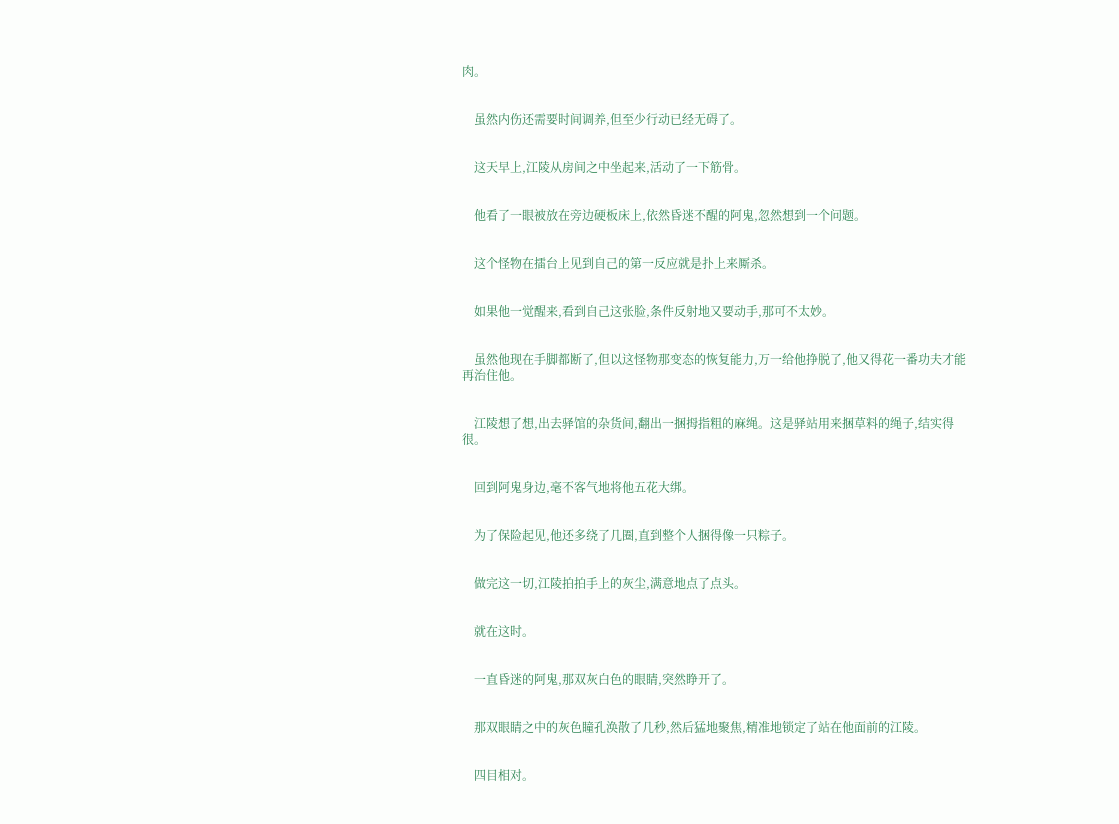肉。


    虽然内伤还需要时间调养,但至少行动已经无碍了。


    这天早上,江陵从房间之中坐起来,活动了一下筋骨。


    他看了一眼被放在旁边硬板床上,依然昏迷不醒的阿鬼,忽然想到一个问题。


    这个怪物在擂台上见到自己的第一反应就是扑上来厮杀。


    如果他一觉醒来,看到自己这张脸,条件反射地又要动手,那可不太妙。


    虽然他现在手脚都断了,但以这怪物那变态的恢复能力,万一给他挣脱了,他又得花一番功夫才能再治住他。


    江陵想了想,出去驿馆的杂货间,翻出一捆拇指粗的麻绳。这是驿站用来捆草料的绳子,结实得很。


    回到阿鬼身边,毫不客气地将他五花大绑。


    为了保险起见,他还多绕了几圈,直到整个人捆得像一只粽子。


    做完这一切,江陵拍拍手上的灰尘,满意地点了点头。


    就在这时。


    一直昏迷的阿鬼,那双灰白色的眼睛,突然睁开了。


    那双眼睛之中的灰色瞳孔涣散了几秒,然后猛地聚焦,精准地锁定了站在他面前的江陵。


    四目相对。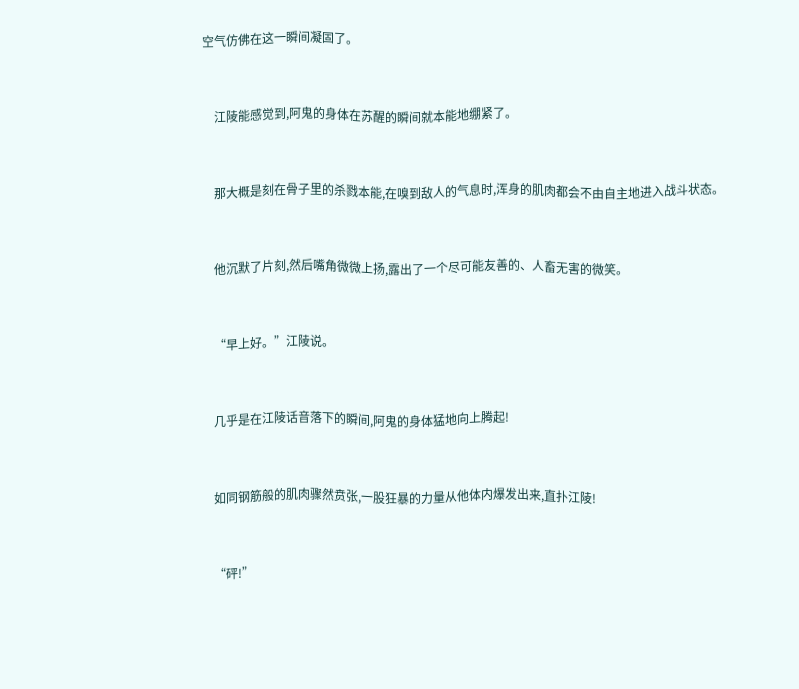空气仿佛在这一瞬间凝固了。


    江陵能感觉到,阿鬼的身体在苏醒的瞬间就本能地绷紧了。


    那大概是刻在骨子里的杀戮本能,在嗅到敌人的气息时,浑身的肌肉都会不由自主地进入战斗状态。


    他沉默了片刻,然后嘴角微微上扬,露出了一个尽可能友善的、人畜无害的微笑。


    “早上好。”江陵说。


    几乎是在江陵话音落下的瞬间,阿鬼的身体猛地向上腾起!


    如同钢筋般的肌肉骤然贲张,一股狂暴的力量从他体内爆发出来,直扑江陵!


    “砰!”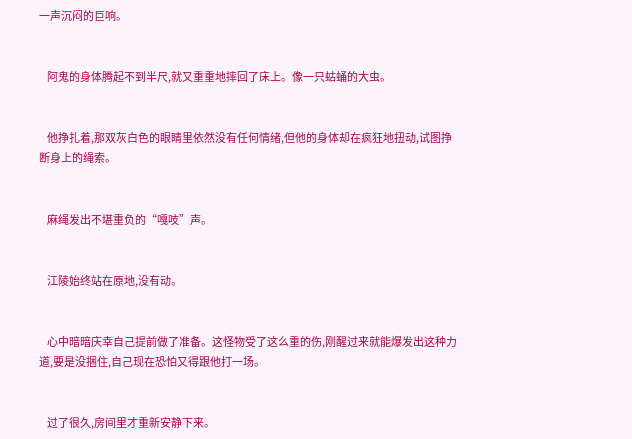一声沉闷的巨响。


    阿鬼的身体腾起不到半尺,就又重重地摔回了床上。像一只蛄蛹的大虫。


    他挣扎着,那双灰白色的眼睛里依然没有任何情绪,但他的身体却在疯狂地扭动,试图挣断身上的绳索。


    麻绳发出不堪重负的“嘎吱”声。


    江陵始终站在原地,没有动。


    心中暗暗庆幸自己提前做了准备。这怪物受了这么重的伤,刚醒过来就能爆发出这种力道,要是没捆住,自己现在恐怕又得跟他打一场。


    过了很久,房间里才重新安静下来。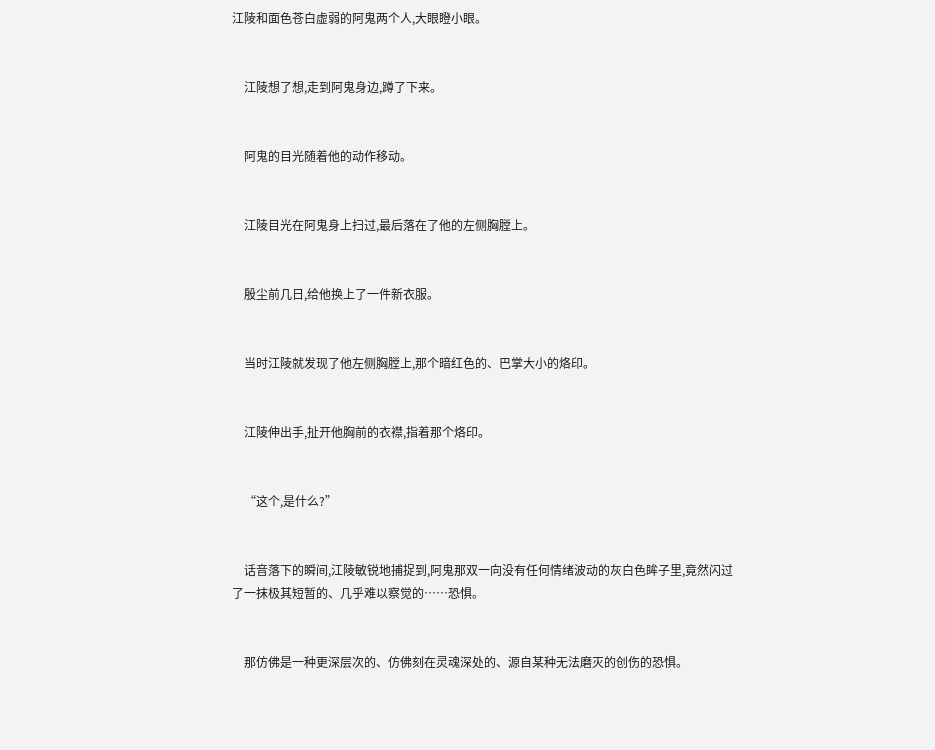江陵和面色苍白虚弱的阿鬼两个人,大眼瞪小眼。


    江陵想了想,走到阿鬼身边,蹲了下来。


    阿鬼的目光随着他的动作移动。


    江陵目光在阿鬼身上扫过,最后落在了他的左侧胸膛上。


    殷尘前几日,给他换上了一件新衣服。


    当时江陵就发现了他左侧胸膛上,那个暗红色的、巴掌大小的烙印。


    江陵伸出手,扯开他胸前的衣襟,指着那个烙印。


    “这个,是什么?”


    话音落下的瞬间,江陵敏锐地捕捉到,阿鬼那双一向没有任何情绪波动的灰白色眸子里,竟然闪过了一抹极其短暂的、几乎难以察觉的……恐惧。


    那仿佛是一种更深层次的、仿佛刻在灵魂深处的、源自某种无法磨灭的创伤的恐惧。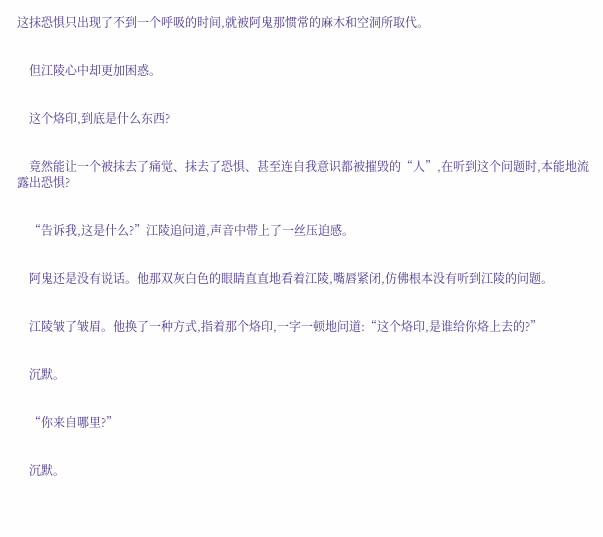这抹恐惧只出现了不到一个呼吸的时间,就被阿鬼那惯常的麻木和空洞所取代。


    但江陵心中却更加困惑。


    这个烙印,到底是什么东西?


    竟然能让一个被抹去了痛觉、抹去了恐惧、甚至连自我意识都被摧毁的“人”,在听到这个问题时,本能地流露出恐惧?


    “告诉我,这是什么?”江陵追问道,声音中带上了一丝压迫感。


    阿鬼还是没有说话。他那双灰白色的眼睛直直地看着江陵,嘴唇紧闭,仿佛根本没有听到江陵的问题。


    江陵皱了皱眉。他换了一种方式,指着那个烙印,一字一顿地问道:“这个烙印,是谁给你烙上去的?”


    沉默。


    “你来自哪里?”


    沉默。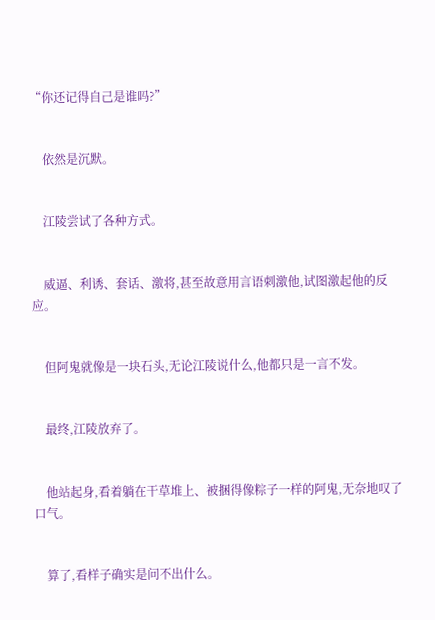“你还记得自己是谁吗?”


    依然是沉默。


    江陵尝试了各种方式。


    威逼、利诱、套话、激将,甚至故意用言语刺激他,试图激起他的反应。


    但阿鬼就像是一块石头,无论江陵说什么,他都只是一言不发。


    最终,江陵放弃了。


    他站起身,看着躺在干草堆上、被捆得像粽子一样的阿鬼,无奈地叹了口气。


    算了,看样子确实是问不出什么。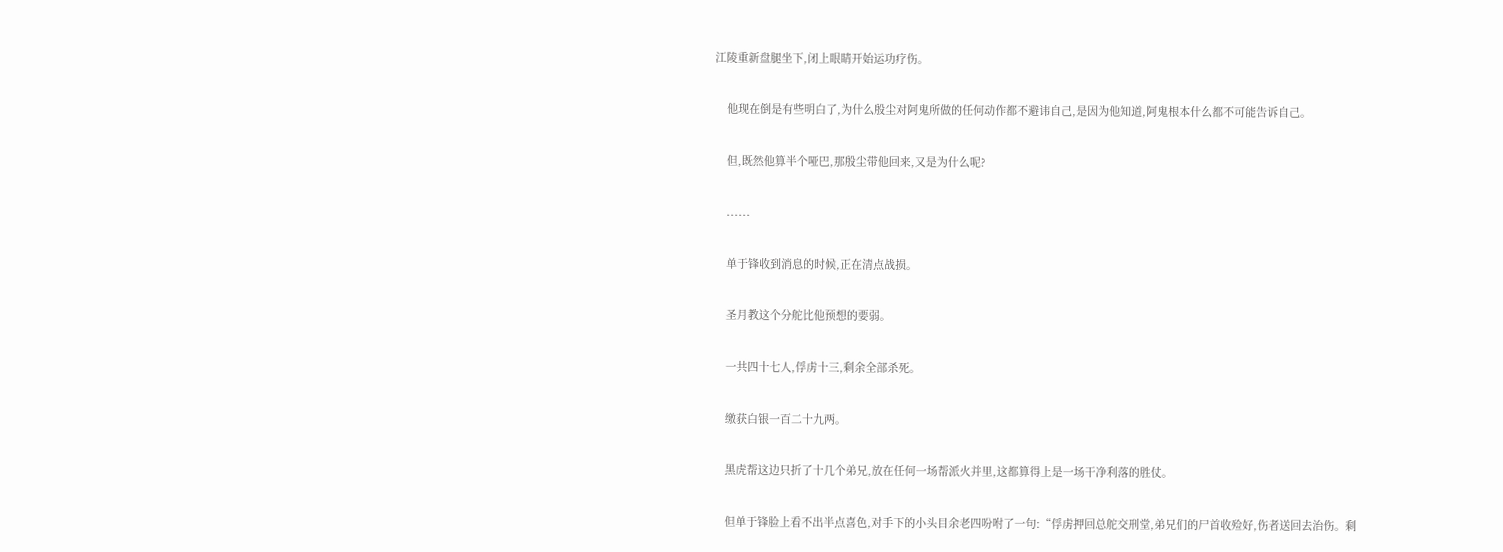江陵重新盘腿坐下,闭上眼睛开始运功疗伤。


    他现在倒是有些明白了,为什么殷尘对阿鬼所做的任何动作都不避讳自己,是因为他知道,阿鬼根本什么都不可能告诉自己。


    但,既然他算半个哑巴,那殷尘带他回来,又是为什么呢?


    ......


    单于锋收到消息的时候,正在清点战损。


    圣月教这个分舵比他预想的要弱。


    一共四十七人,俘虏十三,剩余全部杀死。


    缴获白银一百二十九两。


    黑虎帮这边只折了十几个弟兄,放在任何一场帮派火并里,这都算得上是一场干净利落的胜仗。


    但单于锋脸上看不出半点喜色,对手下的小头目余老四吩咐了一句:“俘虏押回总舵交刑堂,弟兄们的尸首收殓好,伤者送回去治伤。剩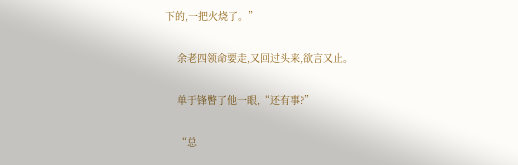下的,一把火烧了。”


    余老四领命要走,又回过头来,欲言又止。


    单于锋瞥了他一眼,“还有事?”


    “总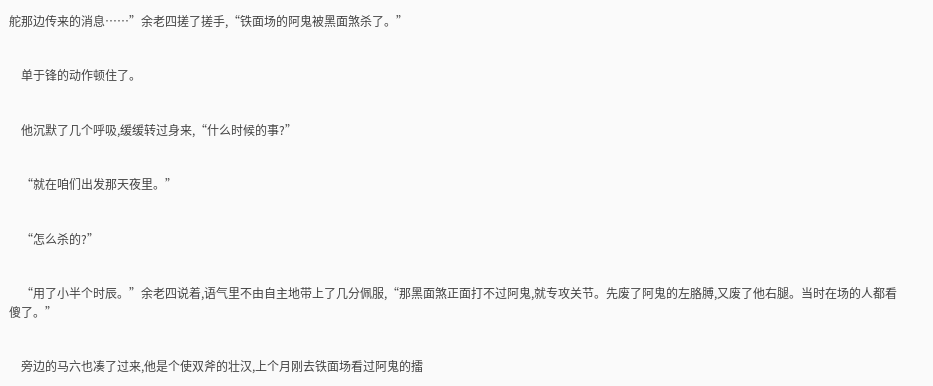舵那边传来的消息……”余老四搓了搓手,“铁面场的阿鬼被黑面煞杀了。”


    单于锋的动作顿住了。


    他沉默了几个呼吸,缓缓转过身来,“什么时候的事?”


    “就在咱们出发那天夜里。”


    “怎么杀的?”


    “用了小半个时辰。”余老四说着,语气里不由自主地带上了几分佩服,“那黑面煞正面打不过阿鬼,就专攻关节。先废了阿鬼的左胳膊,又废了他右腿。当时在场的人都看傻了。”


    旁边的马六也凑了过来,他是个使双斧的壮汉,上个月刚去铁面场看过阿鬼的擂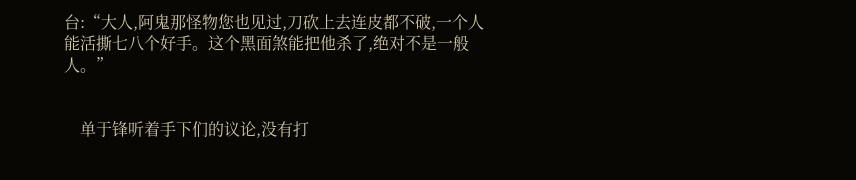台:“大人,阿鬼那怪物您也见过,刀砍上去连皮都不破,一个人能活撕七八个好手。这个黑面煞能把他杀了,绝对不是一般人。”


    单于锋听着手下们的议论,没有打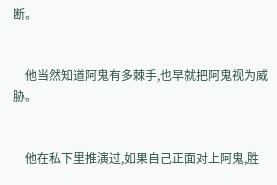断。


    他当然知道阿鬼有多棘手,也早就把阿鬼视为威胁。


    他在私下里推演过,如果自己正面对上阿鬼,胜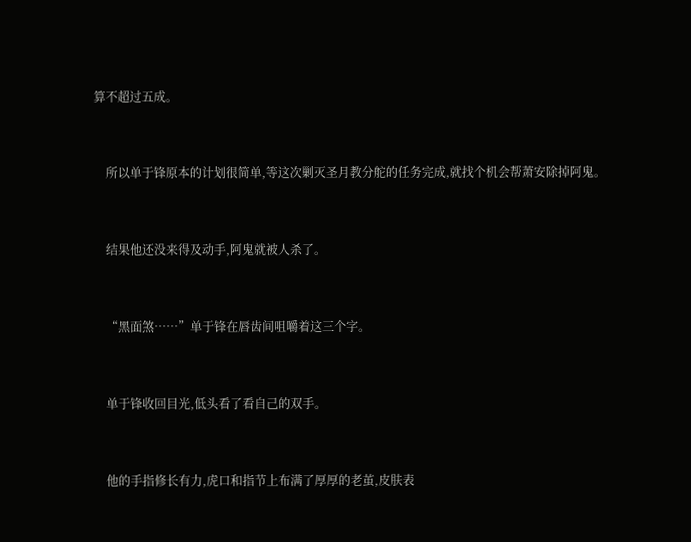算不超过五成。


    所以单于锋原本的计划很简单,等这次剿灭圣月教分舵的任务完成,就找个机会帮萧安除掉阿鬼。


    结果他还没来得及动手,阿鬼就被人杀了。


    “黑面煞……”单于锋在唇齿间咀嚼着这三个字。


    单于锋收回目光,低头看了看自己的双手。


    他的手指修长有力,虎口和指节上布满了厚厚的老茧,皮肤表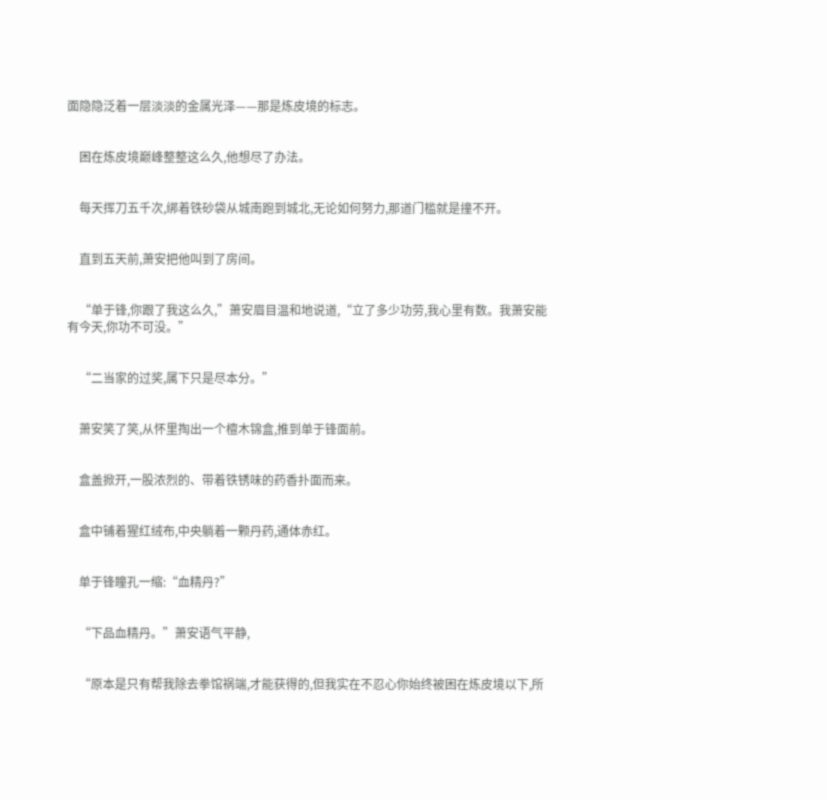面隐隐泛着一层淡淡的金属光泽——那是炼皮境的标志。


    困在炼皮境巅峰整整这么久,他想尽了办法。


    每天挥刀五千次,绑着铁砂袋从城南跑到城北,无论如何努力,那道门槛就是撞不开。


    直到五天前,萧安把他叫到了房间。


    “单于锋,你跟了我这么久,”萧安眉目温和地说道,“立了多少功劳,我心里有数。我萧安能有今天,你功不可没。”


    “二当家的过奖,属下只是尽本分。”


    萧安笑了笑,从怀里掏出一个檀木锦盒,推到单于锋面前。


    盒盖掀开,一股浓烈的、带着铁锈味的药香扑面而来。


    盒中铺着猩红绒布,中央躺着一颗丹药,通体赤红。


    单于锋瞳孔一缩:“血精丹?”


    “下品血精丹。”萧安语气平静,


    “原本是只有帮我除去拳馆祸端,才能获得的,但我实在不忍心你始终被困在炼皮境以下,所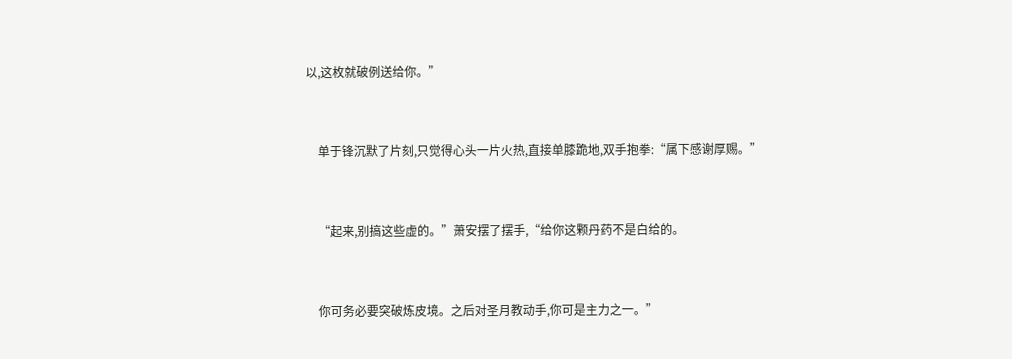以,这枚就破例送给你。”


    单于锋沉默了片刻,只觉得心头一片火热,直接单膝跪地,双手抱拳:“属下感谢厚赐。”


    “起来,别搞这些虚的。”萧安摆了摆手,“给你这颗丹药不是白给的。


    你可务必要突破炼皮境。之后对圣月教动手,你可是主力之一。”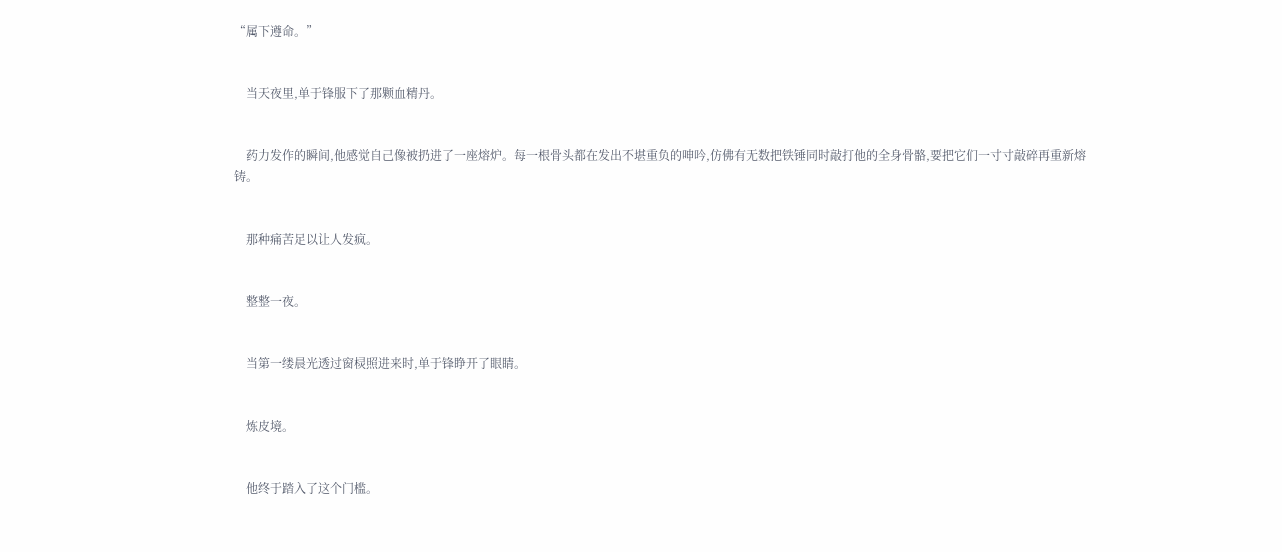“属下遵命。”


    当天夜里,单于锋服下了那颗血精丹。


    药力发作的瞬间,他感觉自己像被扔进了一座熔炉。每一根骨头都在发出不堪重负的呻吟,仿佛有无数把铁锤同时敲打他的全身骨骼,要把它们一寸寸敲碎再重新熔铸。


    那种痛苦足以让人发疯。


    整整一夜。


    当第一缕晨光透过窗棂照进来时,单于锋睁开了眼睛。


    炼皮境。


    他终于踏入了这个门槛。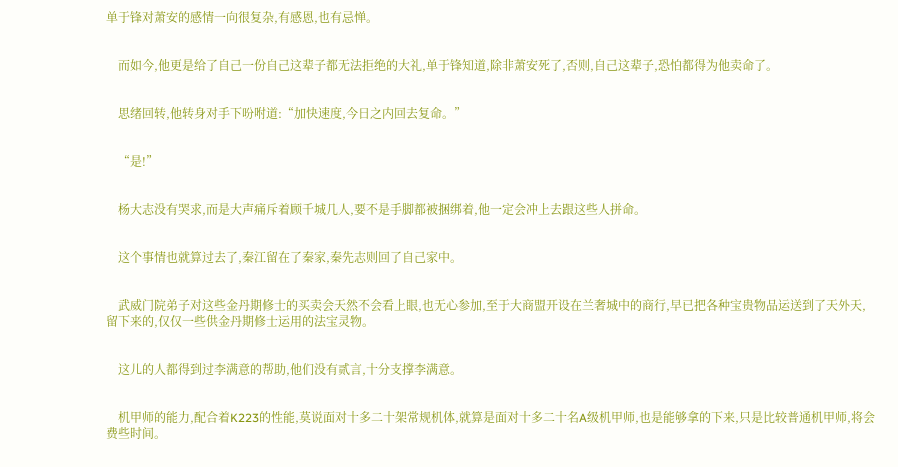单于锋对萧安的感情一向很复杂,有感恩,也有忌惮。


    而如今,他更是给了自己一份自己这辈子都无法拒绝的大礼,单于锋知道,除非萧安死了,否则,自己这辈子,恐怕都得为他卖命了。


    思绪回转,他转身对手下吩咐道:“加快速度,今日之内回去复命。”


    “是!”


    杨大志没有哭求,而是大声痛斥着顾千城几人,要不是手脚都被捆绑着,他一定会冲上去跟这些人拼命。


    这个事情也就算过去了,秦江留在了秦家,秦先志则回了自己家中。


    武威门院弟子对这些金丹期修士的买卖会天然不会看上眼,也无心参加,至于大商盟开设在兰奢城中的商行,早已把各种宝贵物品运送到了天外天,留下来的,仅仅一些供金丹期修士运用的法宝灵物。


    这儿的人都得到过李满意的帮助,他们没有贰言,十分支撑李满意。


    机甲师的能力,配合着K223的性能,莫说面对十多二十架常规机体,就算是面对十多二十名A级机甲师,也是能够拿的下来,只是比较普通机甲师,将会费些时间。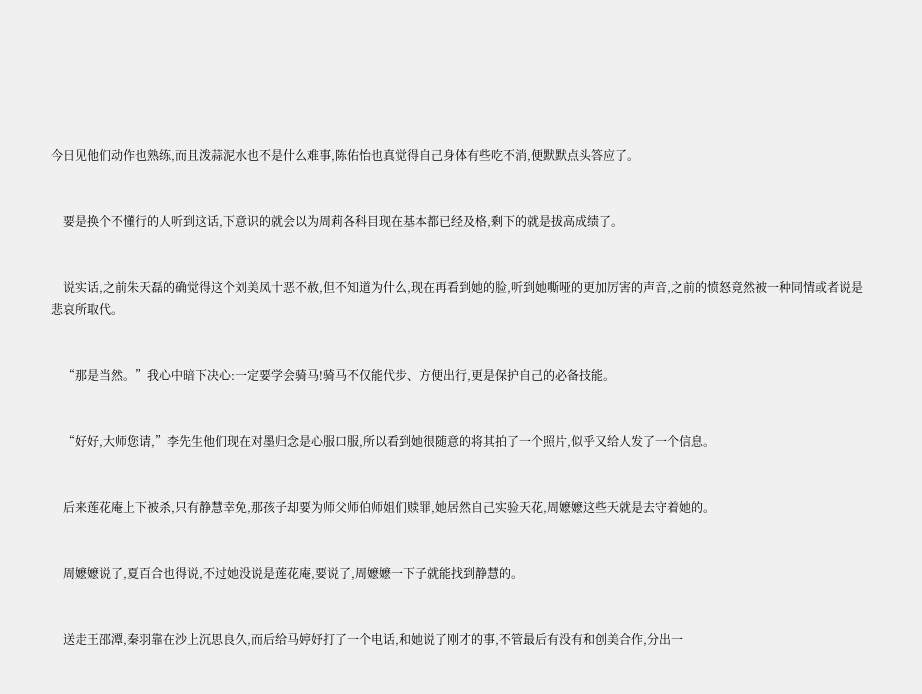今日见他们动作也熟练,而且泼蒜泥水也不是什么难事,陈佑怡也真觉得自己身体有些吃不消,便默默点头答应了。


    要是换个不懂行的人听到这话,下意识的就会以为周莉各科目现在基本都已经及格,剩下的就是拔高成绩了。


    说实话,之前朱天磊的确觉得这个刘美凤十恶不赦,但不知道为什么,现在再看到她的脸,听到她嘶哑的更加厉害的声音,之前的愤怒竟然被一种同情或者说是悲哀所取代。


    “那是当然。”我心中暗下决心:一定要学会骑马!骑马不仅能代步、方便出行,更是保护自己的必备技能。


    “好好,大师您请,”李先生他们现在对墨归念是心服口服,所以看到她很随意的将其拍了一个照片,似乎又给人发了一个信息。


    后来莲花庵上下被杀,只有静慧幸免,那孩子却要为师父师伯师姐们赎罪,她居然自己实验天花,周嬷嬷这些天就是去守着她的。


    周嬷嬷说了,夏百合也得说,不过她没说是莲花庵,要说了,周嬷嬷一下子就能找到静慧的。


    送走王邵潭,秦羽靠在沙上沉思良久,而后给马婷妤打了一个电话,和她说了刚才的事,不管最后有没有和创美合作,分出一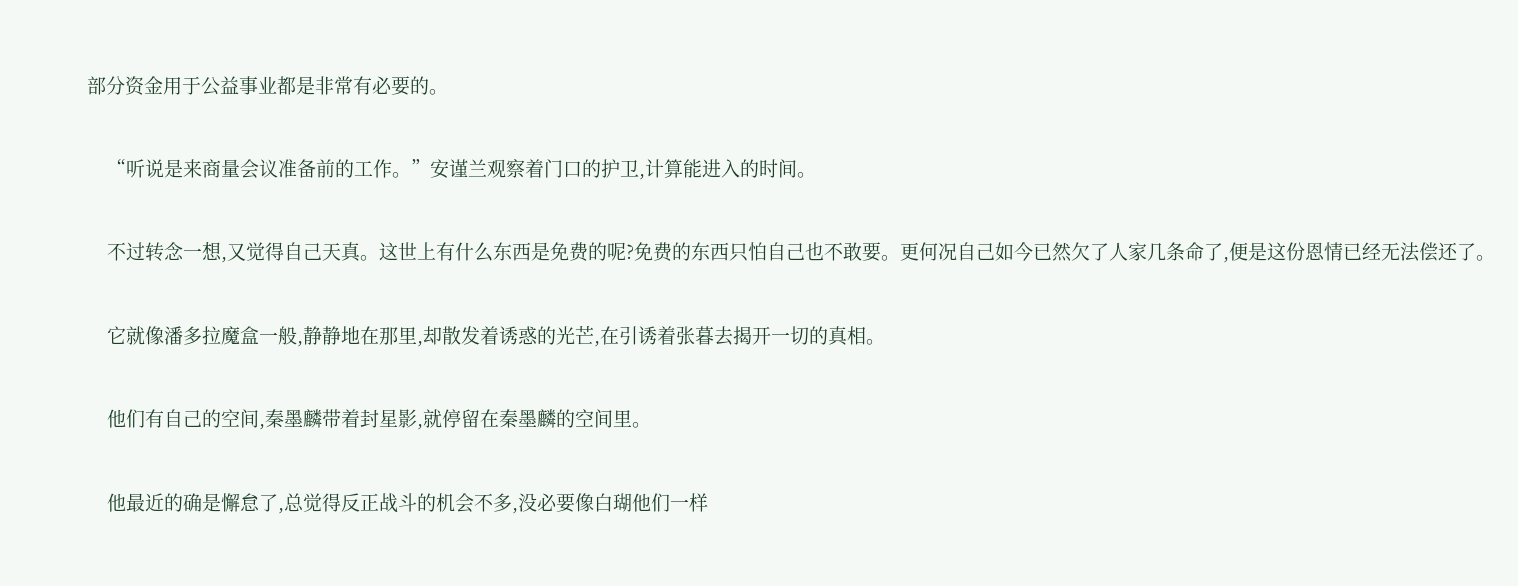部分资金用于公益事业都是非常有必要的。


    “听说是来商量会议准备前的工作。”安谨兰观察着门口的护卫,计算能进入的时间。


    不过转念一想,又觉得自己天真。这世上有什么东西是免费的呢?免费的东西只怕自己也不敢要。更何况自己如今已然欠了人家几条命了,便是这份恩情已经无法偿还了。


    它就像潘多拉魔盒一般,静静地在那里,却散发着诱惑的光芒,在引诱着张暮去揭开一切的真相。


    他们有自己的空间,秦墨麟带着封星影,就停留在秦墨麟的空间里。


    他最近的确是懈怠了,总觉得反正战斗的机会不多,没必要像白瑚他们一样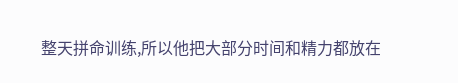整天拼命训练,所以他把大部分时间和精力都放在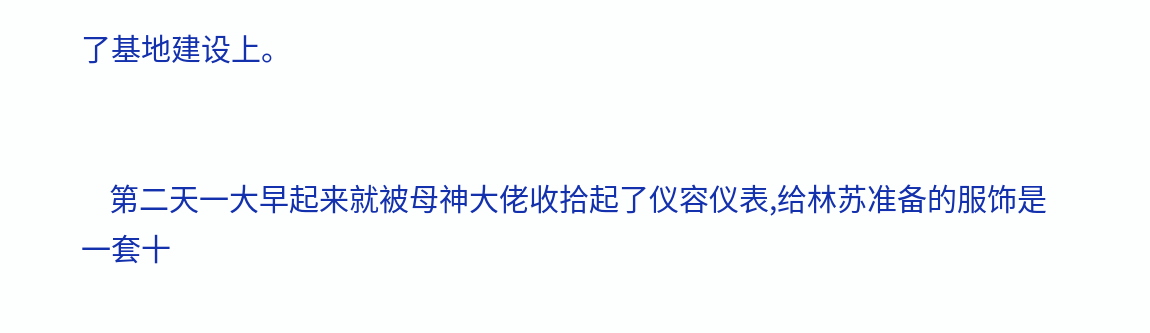了基地建设上。


    第二天一大早起来就被母神大佬收拾起了仪容仪表,给林苏准备的服饰是一套十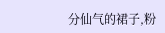分仙气的裙子,粉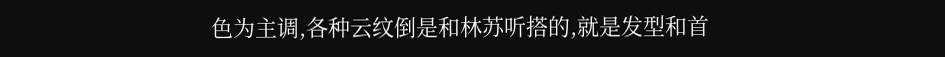色为主调,各种云纹倒是和林苏听搭的,就是发型和首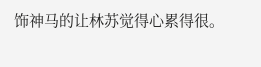饰神马的让林苏觉得心累得很。